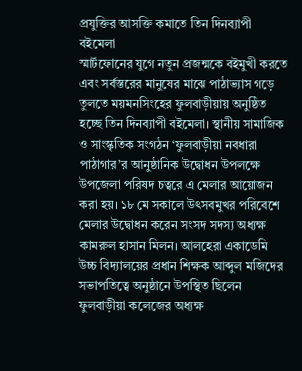প্রযুক্তির আসক্তি কমাতে তিন দিনব্যাপী বইমেলা
স্মার্টফোনের যুগে নতুন প্রজন্মকে বইমুখী করতে এবং সর্বস্তরের মানুষের মাঝে পাঠাভ্যাস গড়ে তুলতে ময়মনসিংহের ফুলবাড়ীয়ায় অনুষ্ঠিত হচ্ছে তিন দিনব্যাপী বইমেলা। স্থানীয় সামাজিক ও সাংস্কৃতিক সংগঠন ‘ফুলবাড়ীয়া নবধারা পাঠাগার’র আনুষ্ঠানিক উদ্বোধন উপলক্ষে উপজেলা পরিষদ চত্বরে এ মেলার আয়োজন করা হয়। ১৮ মে সকালে উৎসবমুখর পরিবেশে মেলার উদ্বোধন করেন সংসদ সদস্য অধ্যক্ষ কামরুল হাসান মিলন। আলহেরা একাডেমি উচ্চ বিদ্যালয়ের প্রধান শিক্ষক আব্দুল মজিদের সভাপতিত্বে অনুষ্ঠানে উপস্থিত ছিলেন ফুলবাড়ীয়া কলেজের অধ্যক্ষ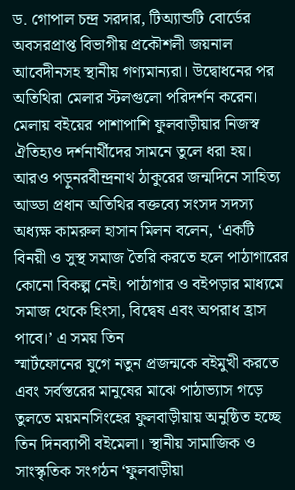ড. গোপাল চন্দ্র সরদার, টিঅ্যান্ডটি বোর্ডের অবসরপ্রাপ্ত বিভাগীয় প্রকৌশলী জয়নাল আবেদীনসহ স্থানীয় গণ্যমান্যরা। উদ্বোধনের পর অতিথিরা মেলার স্টলগুলো পরিদর্শন করেন। মেলায় বইয়ের পাশাপাশি ফুলবাড়ীয়ার নিজস্ব ঐতিহ্যও দর্শনার্থীদের সামনে তুলে ধরা হয়। আরও পড়ুনরবীন্দ্রনাথ ঠাকুরের জন্মদিনে সাহিত্য আড্ডা প্রধান অতিথির বক্তব্যে সংসদ সদস্য অধ্যক্ষ কামরুল হাসান মিলন বলেন, ‘একটি বিনয়ী ও সুস্থ সমাজ তৈরি করতে হলে পাঠাগারের কোনো বিকল্প নেই। পাঠাগার ও বইপড়ার মাধ্যমে সমাজ থেকে হিংসা, বিদ্বেষ এবং অপরাধ হ্রাস পাবে।’ এ সময় তিন
স্মার্টফোনের যুগে নতুন প্রজন্মকে বইমুখী করতে এবং সর্বস্তরের মানুষের মাঝে পাঠাভ্যাস গড়ে তুলতে ময়মনসিংহের ফুলবাড়ীয়ায় অনুষ্ঠিত হচ্ছে তিন দিনব্যাপী বইমেলা। স্থানীয় সামাজিক ও সাংস্কৃতিক সংগঠন ‘ফুলবাড়ীয়া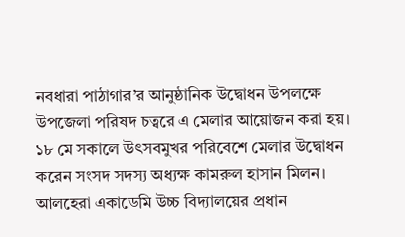নবধারা পাঠাগার’র আনুষ্ঠানিক উদ্বোধন উপলক্ষে উপজেলা পরিষদ চত্বরে এ মেলার আয়োজন করা হয়।
১৮ মে সকালে উৎসবমুখর পরিবেশে মেলার উদ্বোধন করেন সংসদ সদস্য অধ্যক্ষ কামরুল হাসান মিলন। আলহেরা একাডেমি উচ্চ বিদ্যালয়ের প্রধান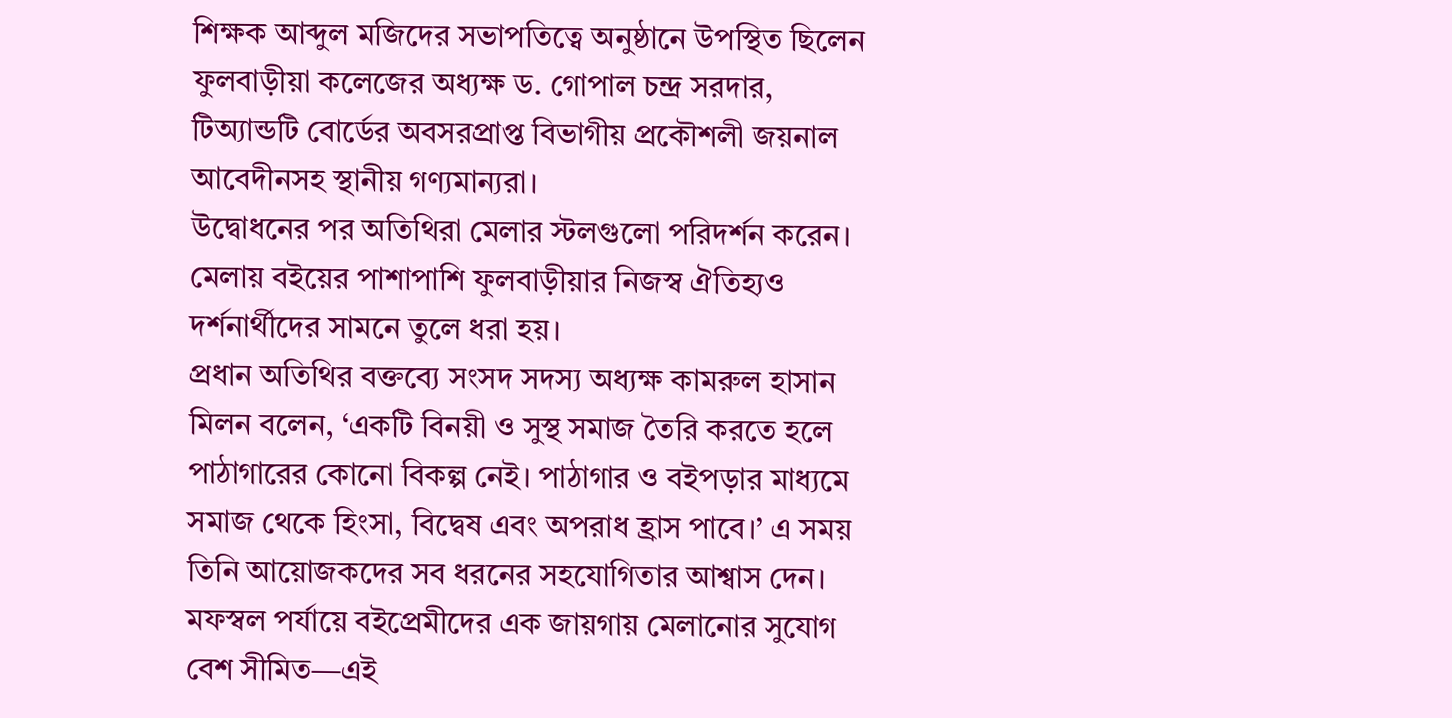শিক্ষক আব্দুল মজিদের সভাপতিত্বে অনুষ্ঠানে উপস্থিত ছিলেন ফুলবাড়ীয়া কলেজের অধ্যক্ষ ড. গোপাল চন্দ্র সরদার, টিঅ্যান্ডটি বোর্ডের অবসরপ্রাপ্ত বিভাগীয় প্রকৌশলী জয়নাল আবেদীনসহ স্থানীয় গণ্যমান্যরা।
উদ্বোধনের পর অতিথিরা মেলার স্টলগুলো পরিদর্শন করেন। মেলায় বইয়ের পাশাপাশি ফুলবাড়ীয়ার নিজস্ব ঐতিহ্যও দর্শনার্থীদের সামনে তুলে ধরা হয়।
প্রধান অতিথির বক্তব্যে সংসদ সদস্য অধ্যক্ষ কামরুল হাসান মিলন বলেন, ‘একটি বিনয়ী ও সুস্থ সমাজ তৈরি করতে হলে পাঠাগারের কোনো বিকল্প নেই। পাঠাগার ও বইপড়ার মাধ্যমে সমাজ থেকে হিংসা, বিদ্বেষ এবং অপরাধ হ্রাস পাবে।’ এ সময় তিনি আয়োজকদের সব ধরনের সহযোগিতার আশ্বাস দেন।
মফস্বল পর্যায়ে বইপ্রেমীদের এক জায়গায় মেলানোর সুযোগ বেশ সীমিত—এই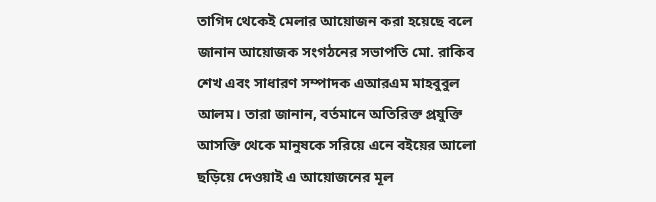তাগিদ থেকেই মেলার আয়োজন করা হয়েছে বলে জানান আয়োজক সংগঠনের সভাপতি মো. রাকিব শেখ এবং সাধারণ সম্পাদক এআরএম মাহবুবুল আলম। তারা জানান, বর্তমানে অতিরিক্ত প্রযুক্তি আসক্তি থেকে মানুষকে সরিয়ে এনে বইয়ের আলো ছড়িয়ে দেওয়াই এ আয়োজনের মূল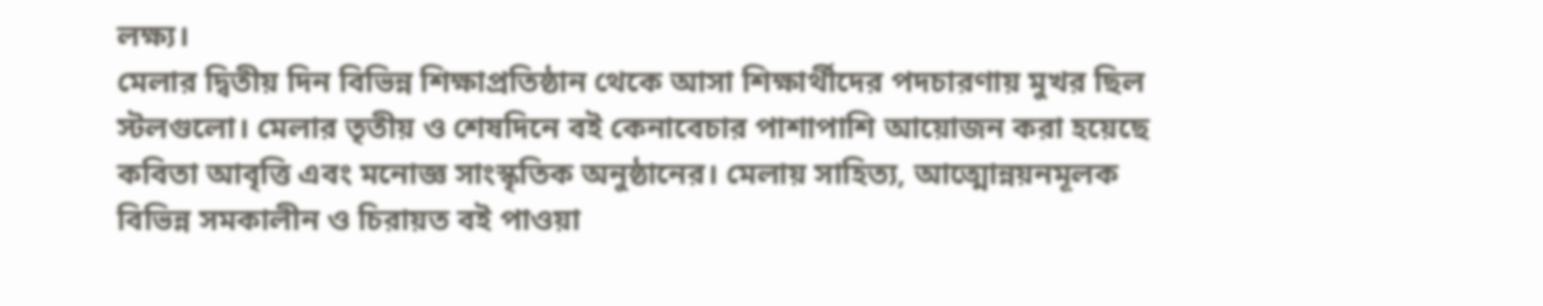লক্ষ্য।
মেলার দ্বিতীয় দিন বিভিন্ন শিক্ষাপ্রতিষ্ঠান থেকে আসা শিক্ষার্থীদের পদচারণায় মুখর ছিল স্টলগুলো। মেলার তৃতীয় ও শেষদিনে বই কেনাবেচার পাশাপাশি আয়োজন করা হয়েছে কবিতা আবৃত্তি এবং মনোজ্ঞ সাংস্কৃতিক অনুষ্ঠানের। মেলায় সাহিত্য, আত্মোন্নয়নমূলক বিভিন্ন সমকালীন ও চিরায়ত বই পাওয়া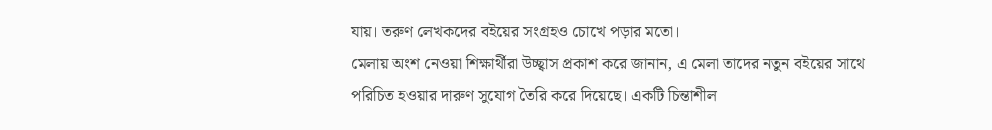যায়। তরুণ লেখকদের বইয়ের সংগ্রহও চোখে পড়ার মতো।
মেলায় অংশ নেওয়া শিক্ষার্থীরা উচ্ছ্বাস প্রকাশ করে জানান, এ মেলা তাদের নতুন বইয়ের সাথে পরিচিত হওয়ার দারুণ সুযোগ তৈরি করে দিয়েছে। একটি চিন্তাশীল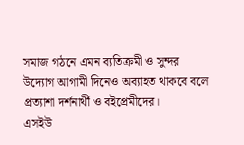সমাজ গঠনে এমন ব্যতিক্রমী ও সুন্দর উদ্যোগ আগামী দিনেও অব্যাহত থাকবে বলে প্রত্যাশা দর্শনার্থী ও বইপ্রেমীদের।
এসইউ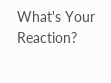What's Your Reaction?